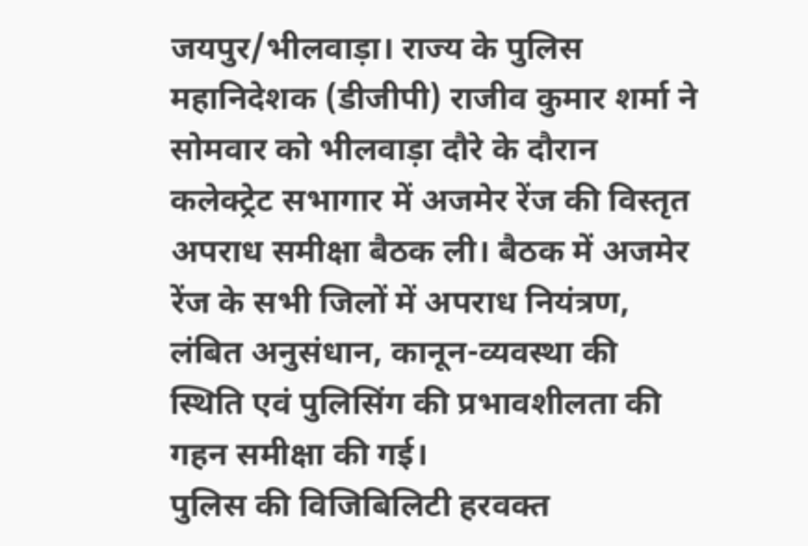जयपुर/भीलवाड़ा। राज्य के पुलिस महानिदेशक (डीजीपी) राजीव कुमार शर्मा ने सोमवार को भीलवाड़ा दौरे के दौरान कलेक्ट्रेट सभागार में अजमेर रेंज की विस्तृत अपराध समीक्षा बैठक ली। बैठक में अजमेर रेंज के सभी जिलों में अपराध नियंत्रण, लंबित अनुसंधान, कानून-व्यवस्था की स्थिति एवं पुलिसिंग की प्रभावशीलता की गहन समीक्षा की गई।
पुलिस की विजिबिलिटी हरवक्त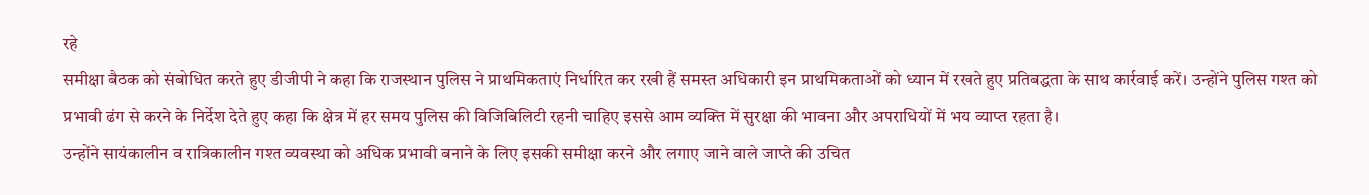रहे
समीक्षा बैठक को संबोधित करते हुए डीजीपी ने कहा कि राजस्थान पुलिस ने प्राथमिकताएं निर्धारित कर रखी हैं समस्त अधिकारी इन प्राथमिकताओं को ध्यान में रखते हुए प्रतिबद्धता के साथ कार्रवाई करें। उन्होंने पुलिस गश्त को प्रभावी ढंग से करने के निर्देश देते हुए कहा कि क्षेत्र में हर समय पुलिस की विजिबिलिटी रहनी चाहिए इससे आम व्यक्ति में सुरक्षा की भावना और अपराधियों में भय व्याप्त रहता है।
उन्होंने सायंकालीन व रात्रिकालीन गश्त व्यवस्था को अधिक प्रभावी बनाने के लिए इसकी समीक्षा करने और लगाए जाने वाले जाप्ते की उचित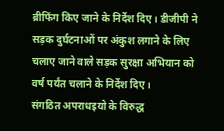ब्रीफिंग किए जाने के निर्देश दिए। डीजीपी ने सड़क दुर्घटनाओं पर अंकुश लगाने के लिए चलाए जाने वाले सड़क सुरक्षा अभियान को वर्ष पर्यंत चलाने के निर्देश दिए।
संगठित अपराधइयो के विरुद्ध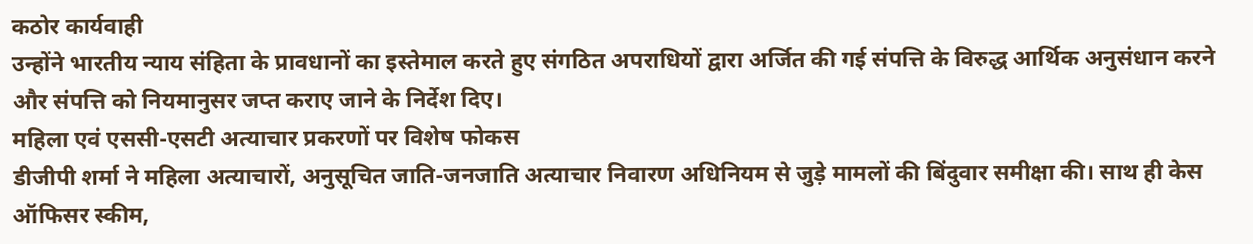कठोर कार्यवाही
उन्होंने भारतीय न्याय संहिता के प्रावधानों का इस्तेमाल करते हुए संगठित अपराधियों द्वारा अर्जित की गई संपत्ति के विरुद्ध आर्थिक अनुसंधान करने और संपत्ति को नियमानुसर जप्त कराए जाने के निर्देश दिए।
महिला एवं एससी-एसटी अत्याचार प्रकरणों पर विशेष फोकस
डीजीपी शर्मा ने महिला अत्याचारों, अनुसूचित जाति-जनजाति अत्याचार निवारण अधिनियम से जुड़े मामलों की बिंदुवार समीक्षा की। साथ ही केस ऑफिसर स्कीम,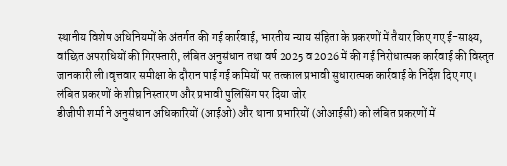स्थानीय विशेष अधिनियमों के अंतर्गत की गई कार्रवाई, भारतीय न्याय संहिता के प्रकरणों में तैयार किए गए ई-साक्ष्य, वांछित अपराधियों की गिरफ्तारी, लंबित अनुसंधान तथा वर्ष 2025 व 2026 में की गई निरोधात्मक कार्रवाई की विस्तृत जानकारी ली।वृत्तवार समीक्षा के दौरान पाई गई कमियों पर तत्काल प्रभावी सुधारात्मक कार्रवाई के निर्देश दिए गए।
लंबित प्रकरणों के शीघ्र निस्तारण और प्रभावी पुलिसिंग पर दिया जोर
डीजीपी शर्मा ने अनुसंधान अधिकारियों (आईओ) और थाना प्रभारियों (ओआईसी) को लंबित प्रकरणों में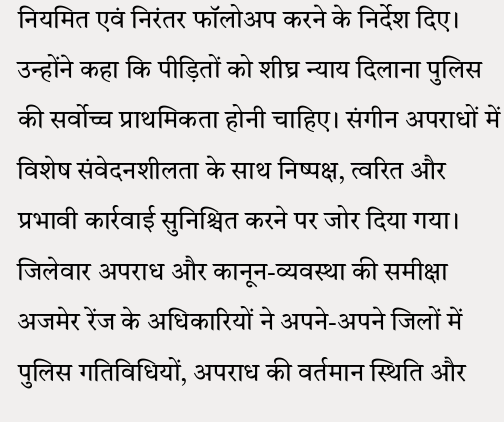नियमित एवं निरंतर फॉलोअप करने के निर्देश दिए। उन्होंने कहा कि पीड़ितों को शीघ्र न्याय दिलाना पुलिस की सर्वोच्च प्राथमिकता होनी चाहिए। संगीन अपराधों में विशेष संवेदनशीलता के साथ निष्पक्ष, त्वरित और प्रभावी कार्रवाई सुनिश्चित करने पर जोर दिया गया।
जिलेवार अपराध और कानून-व्यवस्था की समीक्षा
अजमेर रेंज के अधिकारियों ने अपने-अपने जिलों में पुलिस गतिविधियों, अपराध की वर्तमान स्थिति और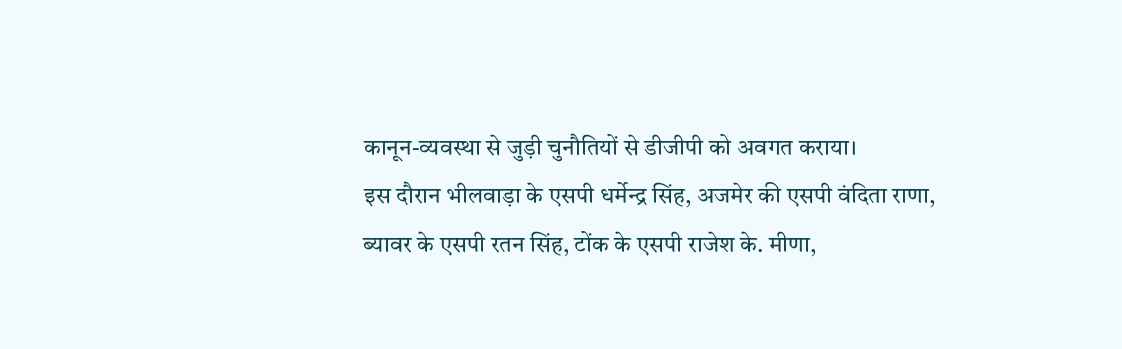कानून-व्यवस्था से जुड़ी चुनौतियों से डीजीपी को अवगत कराया।
इस दौरान भीलवाड़ा के एसपी धर्मेन्द्र सिंह, अजमेर की एसपी वंदिता राणा, ब्यावर के एसपी रतन सिंह, टोंक के एसपी राजेश के. मीणा,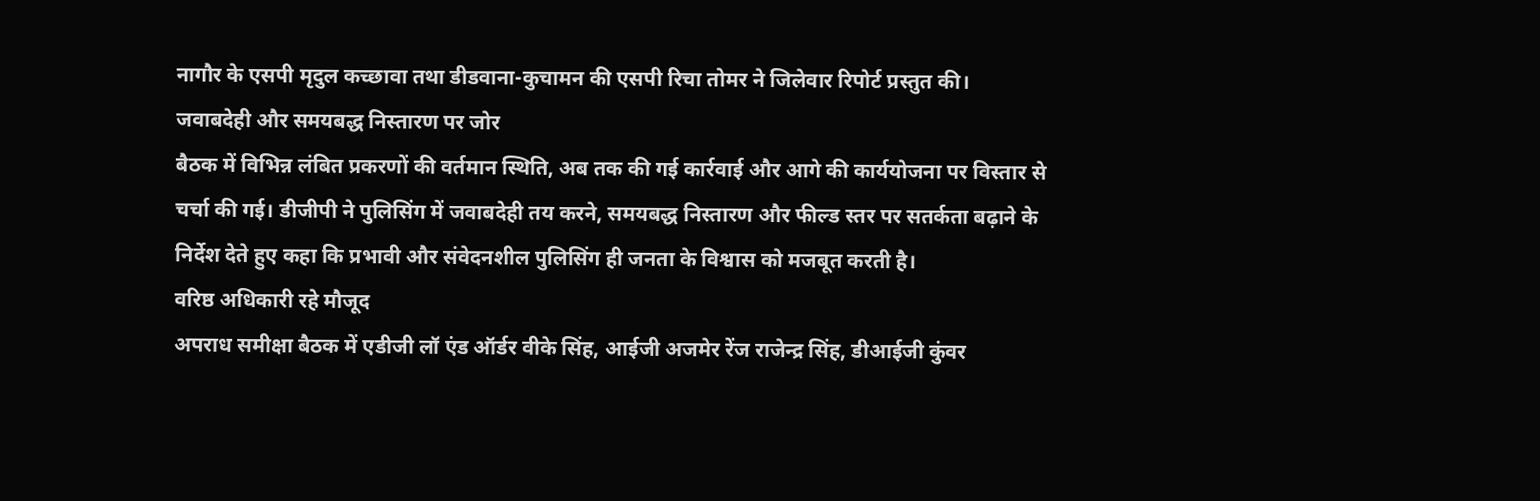नागौर के एसपी मृदुल कच्छावा तथा डीडवाना-कुचामन की एसपी रिचा तोमर ने जिलेवार रिपोर्ट प्रस्तुत की।
जवाबदेही और समयबद्ध निस्तारण पर जोर
बैठक में विभिन्न लंबित प्रकरणों की वर्तमान स्थिति, अब तक की गई कार्रवाई और आगे की कार्ययोजना पर विस्तार से चर्चा की गई। डीजीपी ने पुलिसिंग में जवाबदेही तय करने, समयबद्ध निस्तारण और फील्ड स्तर पर सतर्कता बढ़ाने के निर्देश देते हुए कहा कि प्रभावी और संवेदनशील पुलिसिंग ही जनता के विश्वास को मजबूत करती है।
वरिष्ठ अधिकारी रहे मौजूद
अपराध समीक्षा बैठक में एडीजी लॉ एंड ऑर्डर वीके सिंह, आईजी अजमेर रेंज राजेन्द्र सिंह, डीआईजी कुंवर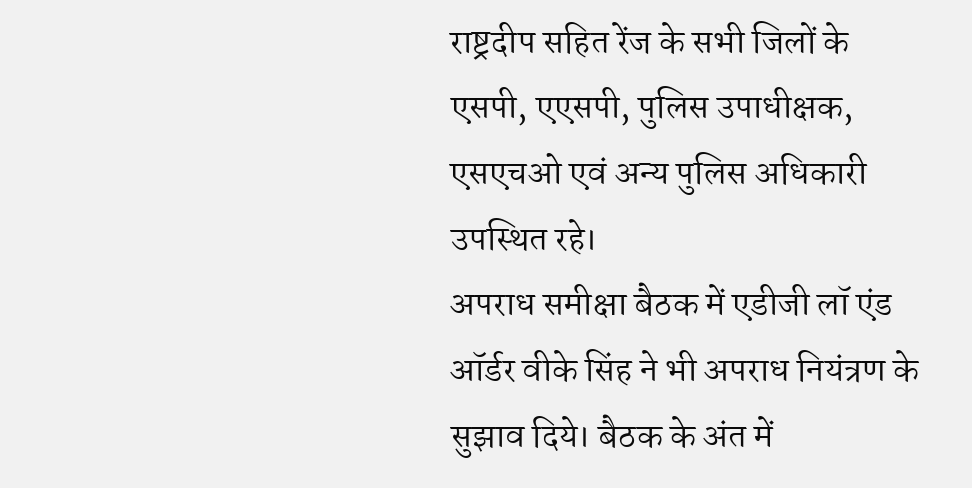राष्ट्रदीप सहित रेंज के सभी जिलों के एसपी, एएसपी, पुलिस उपाधीक्षक, एसएचओ एवं अन्य पुलिस अधिकारी उपस्थित रहे।
अपराध समीक्षा बैठक में एडीजी लॉ एंड ऑर्डर वीके सिंह ने भी अपराध नियंत्रण के सुझाव दिये। बैठक के अंत में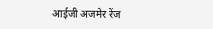आईजी अजमेर रेंज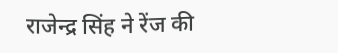राजेन्द्र सिंह ने रेंज की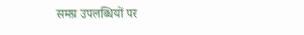समग्र उपलब्धियों पर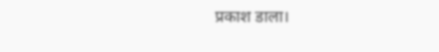प्रकाश डाला।